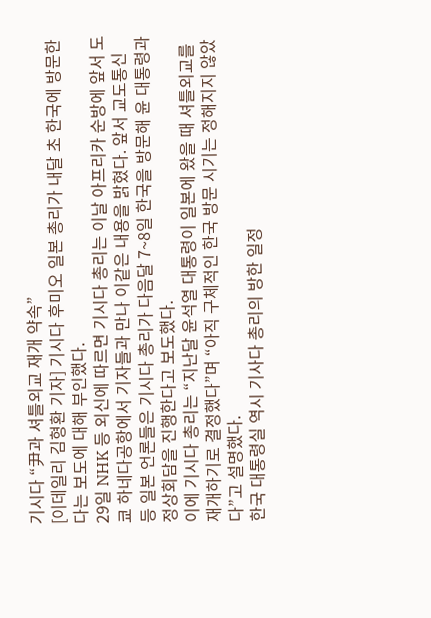기시다 “尹과 셔틀외교 재개 약속”
[이데일리 김형환 기자] 기시다 후미오 일본 총리가 내달 초 한국에 방문한다는 보도에 대해 부인했다.
29일 NHK 등 외신에 따르면 기시다 총리는 이날 아프리카 순방에 앞서 도쿄 하네다공항에서 기자들과 만나 이같은 내용을 밝혔다. 앞서 교도통신 등 일본 언론들은 기시다 총리가 다음달 7~8일 한국을 방문해 윤 대통령과 정상회담을 진행한다고 보도했다.
이에 기시다 총리는 “지난달 윤석열 대통령이 일본에 왔을 때 셔틀외교를 재개하기로 결정했다”며 “아직 구체적인 한국 방문 시기는 정해지지 않았다”고 설명했다.
한국 대통령실 역시 기사다 총리의 방한 일정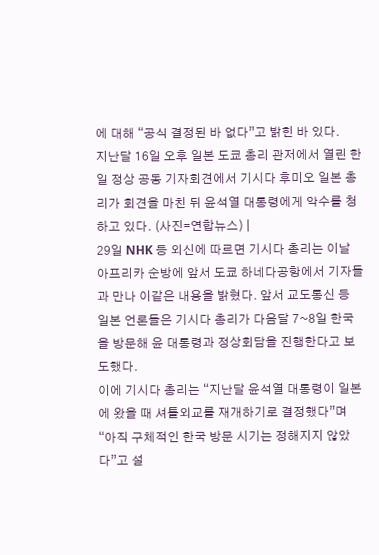에 대해 “공식 결정된 바 없다”고 밝힌 바 있다.
지난달 16일 오후 일본 도쿄 총리 관저에서 열린 한일 정상 공동 기자회견에서 기시다 후미오 일본 총리가 회견을 마친 뒤 윤석열 대통령에게 악수를 청하고 있다. (사진=연합뉴스) |
29일 NHK 등 외신에 따르면 기시다 총리는 이날 아프리카 순방에 앞서 도쿄 하네다공항에서 기자들과 만나 이같은 내용을 밝혔다. 앞서 교도통신 등 일본 언론들은 기시다 총리가 다음달 7~8일 한국을 방문해 윤 대통령과 정상회담을 진행한다고 보도했다.
이에 기시다 총리는 “지난달 윤석열 대통령이 일본에 왔을 때 셔틀외교를 재개하기로 결정했다”며 “아직 구체적인 한국 방문 시기는 정해지지 않았다”고 설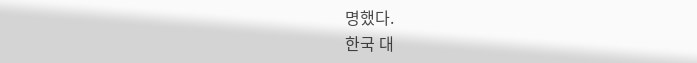명했다.
한국 대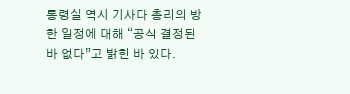통령실 역시 기사다 총리의 방한 일정에 대해 “공식 결정된 바 없다”고 밝힌 바 있다.